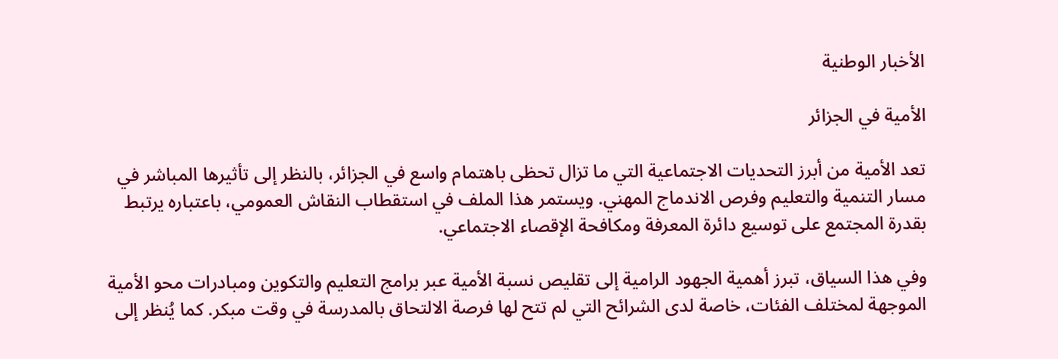الأخبار الوطنية

الأمية في الجزائر

تعد الأمية من أبرز التحديات الاجتماعية التي ما تزال تحظى باهتمام واسع في الجزائر، بالنظر إلى تأثيرها المباشر في مسار التنمية والتعليم وفرص الاندماج المهني. ويستمر هذا الملف في استقطاب النقاش العمومي، باعتباره يرتبط بقدرة المجتمع على توسيع دائرة المعرفة ومكافحة الإقصاء الاجتماعي.

وفي هذا السياق، تبرز أهمية الجهود الرامية إلى تقليص نسبة الأمية عبر برامج التعليم والتكوين ومبادرات محو الأمية الموجهة لمختلف الفئات، خاصة لدى الشرائح التي لم تتح لها فرصة الالتحاق بالمدرسة في وقت مبكر. كما يُنظر إلى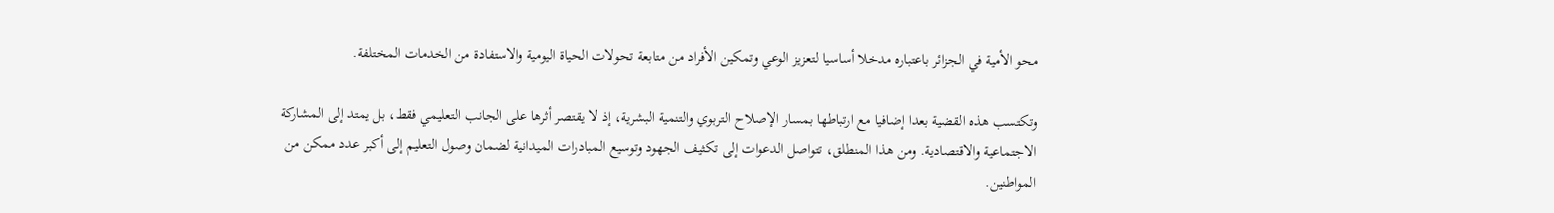محو الأمية في الجزائر باعتباره مدخلا أساسيا لتعزيز الوعي وتمكين الأفراد من متابعة تحولات الحياة اليومية والاستفادة من الخدمات المختلفة.

وتكتسب هذه القضية بعدا إضافيا مع ارتباطها بمسار الإصلاح التربوي والتنمية البشرية، إذ لا يقتصر أثرها على الجانب التعليمي فقط، بل يمتد إلى المشاركة الاجتماعية والاقتصادية. ومن هذا المنطلق، تتواصل الدعوات إلى تكثيف الجهود وتوسيع المبادرات الميدانية لضمان وصول التعليم إلى أكبر عدد ممكن من المواطنين.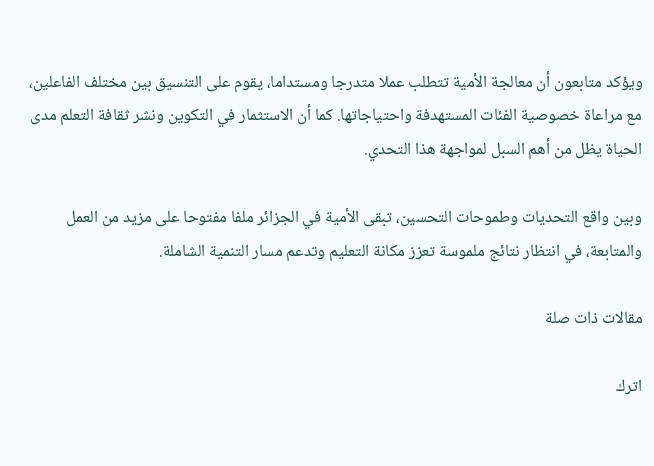ويؤكد متابعون أن معالجة الأمية تتطلب عملا متدرجا ومستداما، يقوم على التنسيق بين مختلف الفاعلين، مع مراعاة خصوصية الفئات المستهدفة واحتياجاتها. كما أن الاستثمار في التكوين ونشر ثقافة التعلم مدى الحياة يظل من أهم السبل لمواجهة هذا التحدي.

وبين واقع التحديات وطموحات التحسين، تبقى الأمية في الجزائر ملفا مفتوحا على مزيد من العمل والمتابعة، في انتظار نتائج ملموسة تعزز مكانة التعليم وتدعم مسار التنمية الشاملة.

مقالات ذات صلة

اترك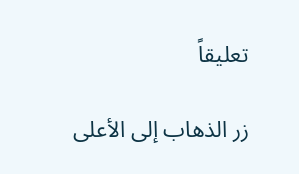تعليقاً

زر الذهاب إلى الأعلى